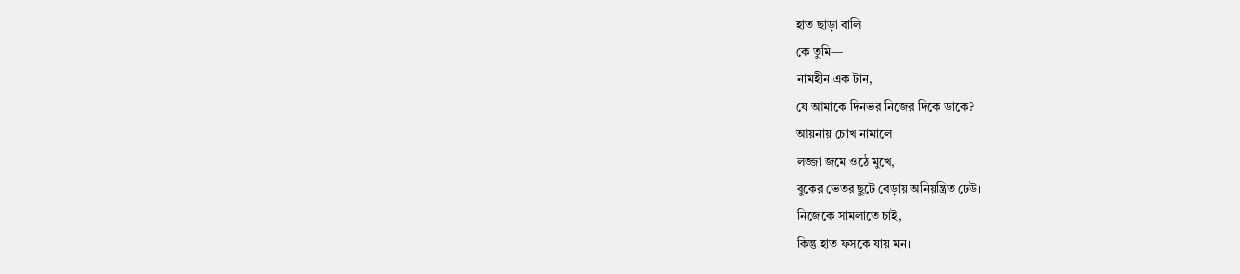হাত ছাড়া বালি
কে তুমি—
নামহীন এক টান,
যে আমাকে দিনভর নিজের দিকে ডাকে?
আয়নায় চোখ নামালে
লজ্জা জমে ওঠে মুখে,
বুকের ভেতর ছুটে বেড়ায় অনিয়ন্ত্রিত ঢেউ।
নিজেকে সামলাতে চাই,
কিন্তু হাত ফসকে যায় মন।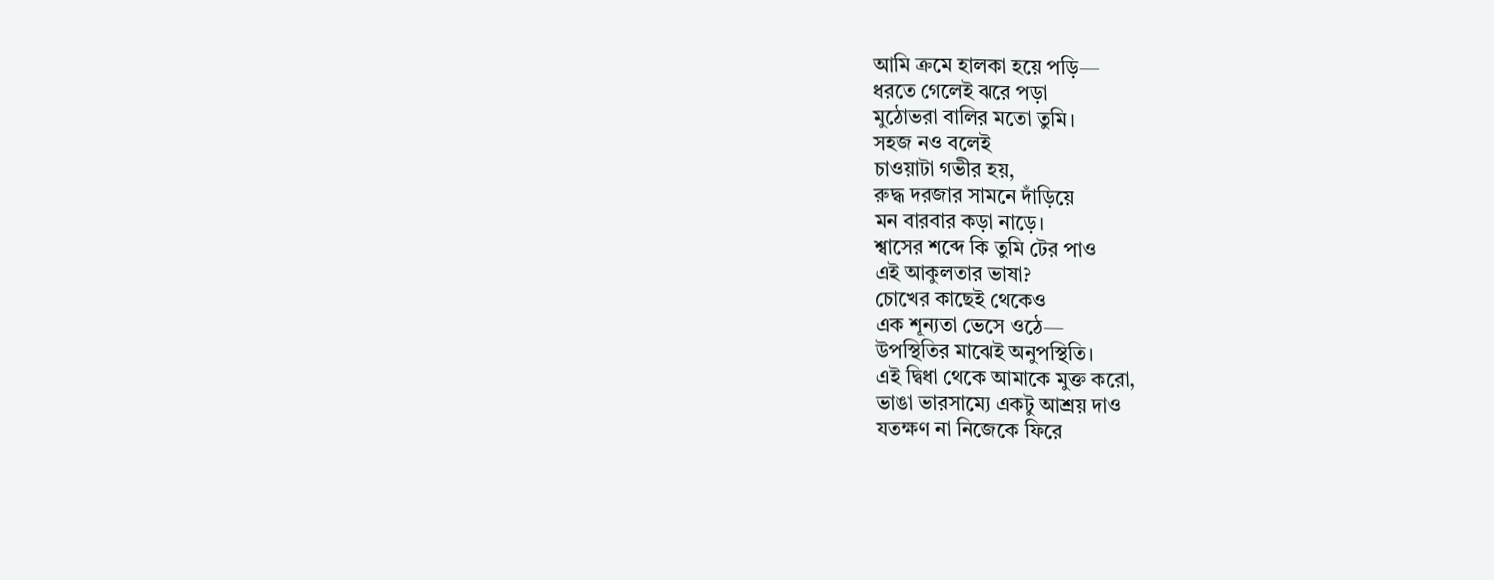আমি ক্রমে হালকা হয়ে পড়ি—
ধরতে গেলেই ঝরে পড়া
মুঠোভরা বালির মতো তুমি।
সহজ নও বলেই
চাওয়াটা গভীর হয়,
রুদ্ধ দরজার সামনে দাঁড়িয়ে
মন বারবার কড়া নাড়ে।
শ্বাসের শব্দে কি তুমি টের পাও
এই আকুলতার ভাষা?
চোখের কাছেই থেকেও
এক শূন্যতা ভেসে ওঠে—
উপস্থিতির মাঝেই অনুপস্থিতি।
এই দ্বিধা থেকে আমাকে মুক্ত করো,
ভাঙা ভারসাম্যে একটু আশ্রয় দাও
যতক্ষণ না নিজেকে ফিরে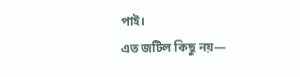পাই।
এত জটিল কিছু নয়—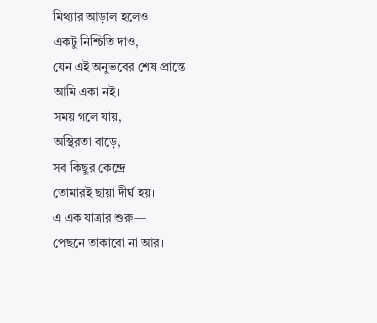মিথ্যার আড়াল হলেও
একটু নিশ্চিতি দাও,
যেন এই অনুভবের শেষ প্রান্তে
আমি একা নই।
সময় গলে যায়,
অস্থিরতা বাড়ে,
সব কিছুর কেন্দ্রে
তোমারই ছায়া দীর্ঘ হয়।
এ এক যাত্রার শুরু—
পেছনে তাকাবো না আর।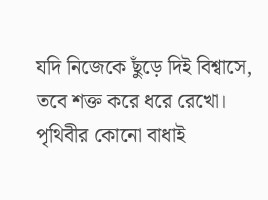যদি নিজেকে ছুঁড়ে দিই বিশ্বাসে,
তবে শক্ত করে ধরে রেখো।
পৃথিবীর কোনো বাধাই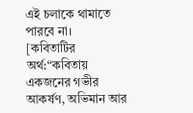এই চলাকে থামাতে পারবে না।
[কবিতাটির অর্থ:“কবিতায় একজনের গভীর আকর্ষণ, অভিমান আর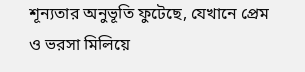শূন্যতার অনুভূতি ফুটেছে, যেখানে প্রেম ও ভরসা মিলিয়ে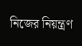নিজের নিয়ন্ত্রণ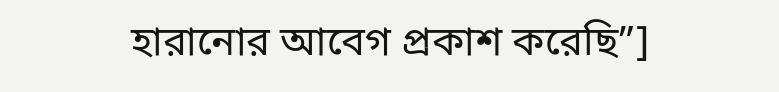হারানোর আবেগ প্রকাশ করেছি”]